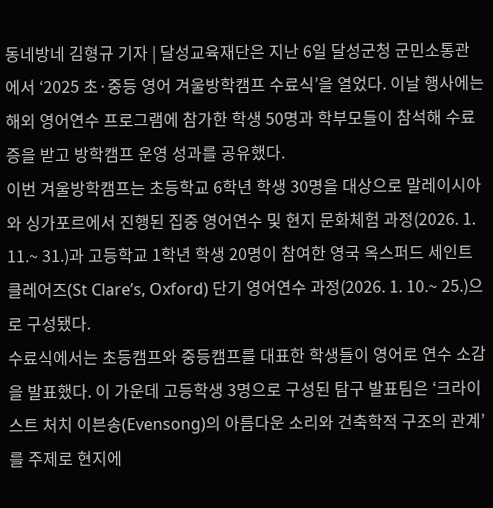동네방네 김형규 기자 | 달성교육재단은 지난 6일 달성군청 군민소통관에서 ‘2025 초·중등 영어 겨울방학캠프 수료식’을 열었다. 이날 행사에는 해외 영어연수 프로그램에 참가한 학생 50명과 학부모들이 참석해 수료증을 받고 방학캠프 운영 성과를 공유했다.
이번 겨울방학캠프는 초등학교 6학년 학생 30명을 대상으로 말레이시아와 싱가포르에서 진행된 집중 영어연수 및 현지 문화체험 과정(2026. 1. 11.~ 31.)과 고등학교 1학년 학생 20명이 참여한 영국 옥스퍼드 세인트 클레어즈(St Clare’s, Oxford) 단기 영어연수 과정(2026. 1. 10.~ 25.)으로 구성됐다.
수료식에서는 초등캠프와 중등캠프를 대표한 학생들이 영어로 연수 소감을 발표했다. 이 가운데 고등학생 3명으로 구성된 탐구 발표팀은 ‘크라이스트 처치 이븐송(Evensong)의 아름다운 소리와 건축학적 구조의 관계’를 주제로 현지에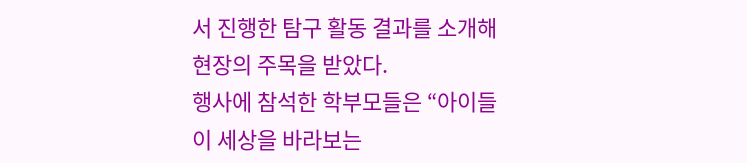서 진행한 탐구 활동 결과를 소개해 현장의 주목을 받았다.
행사에 참석한 학부모들은 “아이들이 세상을 바라보는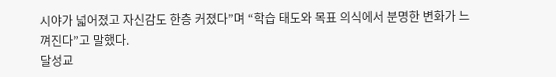시야가 넓어졌고 자신감도 한층 커졌다”며 “학습 태도와 목표 의식에서 분명한 변화가 느껴진다”고 말했다.
달성교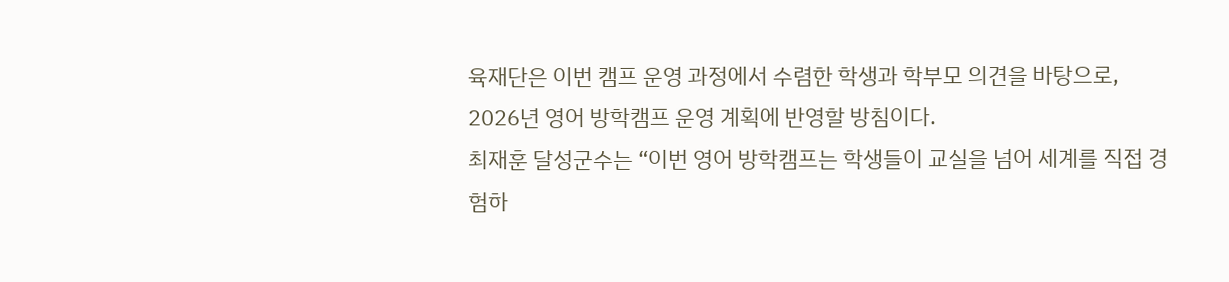육재단은 이번 캠프 운영 과정에서 수렴한 학생과 학부모 의견을 바탕으로, 2026년 영어 방학캠프 운영 계획에 반영할 방침이다.
최재훈 달성군수는 “이번 영어 방학캠프는 학생들이 교실을 넘어 세계를 직접 경험하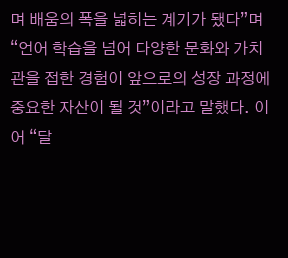며 배움의 폭을 넓히는 계기가 됐다”며 “언어 학습을 넘어 다양한 문화와 가치관을 접한 경험이 앞으로의 성장 과정에 중요한 자산이 될 것”이라고 말했다. 이어 “달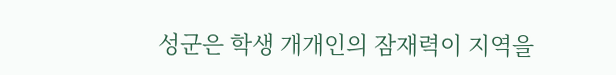성군은 학생 개개인의 잠재력이 지역을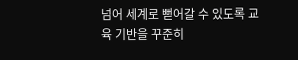넘어 세계로 뻗어갈 수 있도록 교육 기반을 꾸준히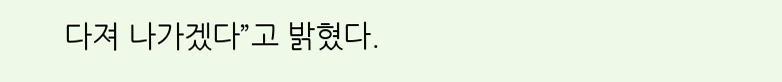다져 나가겠다”고 밝혔다.